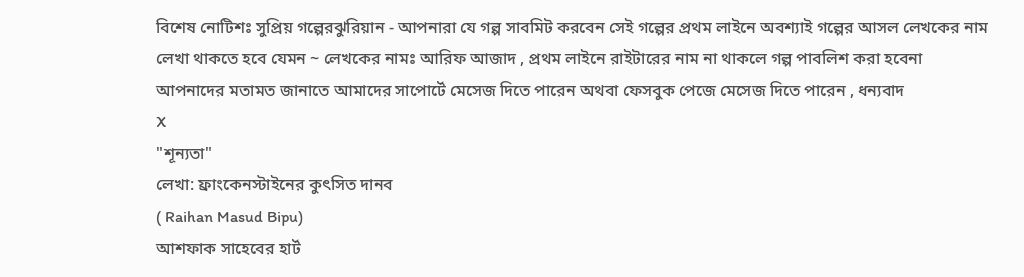বিশেষ নোটিশঃ সুপ্রিয় গল্পেরঝুরিয়ান - আপনারা যে গল্প সাবমিট করবেন সেই গল্পের প্রথম লাইনে অবশ্যাই গল্পের আসল লেখকের নাম লেখা থাকতে হবে যেমন ~ লেখকের নামঃ আরিফ আজাদ , প্রথম লাইনে রাইটারের নাম না থাকলে গল্প পাবলিশ করা হবেনা
আপনাদের মতামত জানাতে আমাদের সাপোর্টে মেসেজ দিতে পারেন অথবা ফেসবুক পেজে মেসেজ দিতে পারেন , ধন্যবাদ
X
"শূন্যতা"
লেখা: ফ্রাংকেনস্টাইনের কুৎসিত দানব
( Raihan Masud Bipu)
আশফাক সাহেবের হার্ট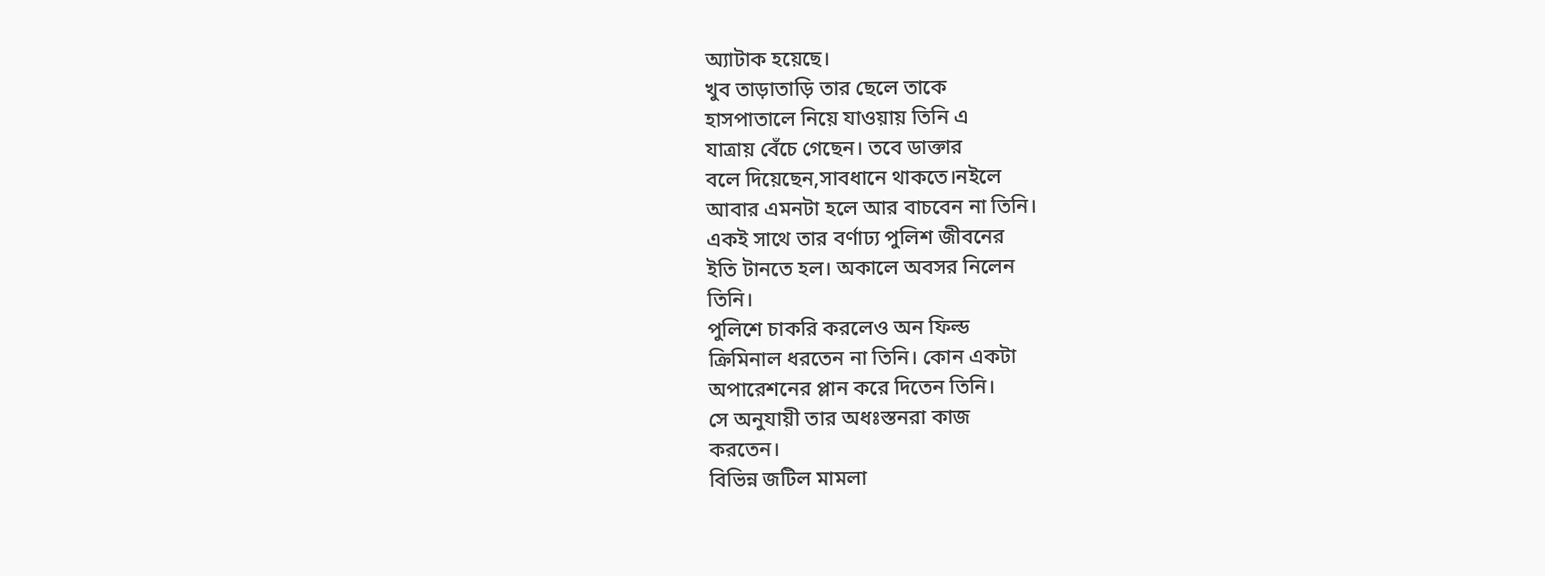অ্যাটাক হয়েছে।
খুব তাড়াতাড়ি তার ছেলে তাকে
হাসপাতালে নিয়ে যাওয়ায় তিনি এ
যাত্রায় বেঁচে গেছেন। তবে ডাক্তার
বলে দিয়েছেন,সাবধানে থাকতে।নইলে
আবার এমনটা হলে আর বাচবেন না তিনি।
একই সাথে তার বর্ণাঢ্য পুলিশ জীবনের
ইতি টানতে হল। অকালে অবসর নিলেন
তিনি।
পুলিশে চাকরি করলেও অন ফিল্ড
ক্রিমিনাল ধরতেন না তিনি। কোন একটা
অপারেশনের প্লান করে দিতেন তিনি।
সে অনুযায়ী তার অধঃস্তনরা কাজ
করতেন।
বিভিন্ন জটিল মামলা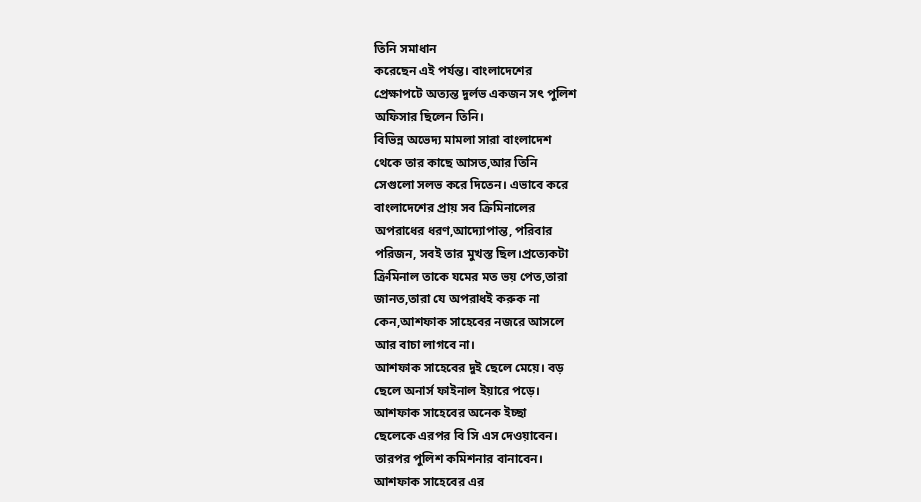তিনি সমাধান
করেছেন এই পর্যন্ত। বাংলাদেশের
প্রেক্ষাপটে অত্যন্ত দুর্লভ একজন সৎ পুলিশ
অফিসার ছিলেন তিনি।
বিভিন্ন অভেদ্য মামলা সারা বাংলাদেশ
থেকে তার কাছে আসত,আর তিনি
সেগুলো সলভ করে দিতেন। এভাবে করে
বাংলাদেশের প্রায় সব ক্রিমিনালের
অপরাধের ধরণ,আদ্যোপান্ত, পরিবার
পরিজন, সবই তার মুখস্ত ছিল।প্রত্যেকটা
ক্রিমিনাল তাকে যমের মত ভয় পেত,তারা
জানত,তারা যে অপরাধই করুক না
কেন,আশফাক সাহেবের নজরে আসলে
আর বাচা লাগবে না।
আশফাক সাহেবের দুই ছেলে মেয়ে। বড়
ছেলে অনার্স ফাইনাল ইয়ারে পড়ে।
আশফাক সাহেবের অনেক ইচ্ছা
ছেলেকে এরপর বি সি এস দেওয়াবেন।
তারপর পুলিশ কমিশনার বানাবেন।
আশফাক সাহেবের এর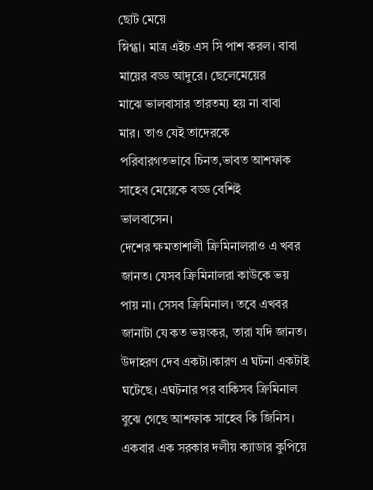ছোট মেয়ে
স্নিগ্ধা। মাত্র এইচ এস সি পাশ করল। বাবা
মায়ের বড্ড আদুরে। ছেলেমেয়ের
মাঝে ভালবাসার তারতম্য হয় না বাবা
মার। তাও যেই তাদেরকে
পরিবারগতভাবে চিনত,ভাবত আশফাক
সাহেব মেয়েকে বড্ড বেশিই
ভালবাসেন।
দেশের ক্ষমতাশালী ক্রিমিনালরাও এ খবর
জানত। যেসব ক্রিমিনালরা কাউকে ভয়
পায় না। সেসব ক্রিমিনাল। তবে এখবর
জানাটা যে কত ভয়ংকর, তারা যদি জানত।
উদাহরণ দেব একটা।কারণ এ ঘটনা একটাই
ঘটেছে। এঘটনার পর বাকিসব ক্রিমিনাল
বুঝে গেছে আশফাক সাহেব কি জিনিস।
একবার এক সরকার দলীয় ক্যাডার কুপিয়ে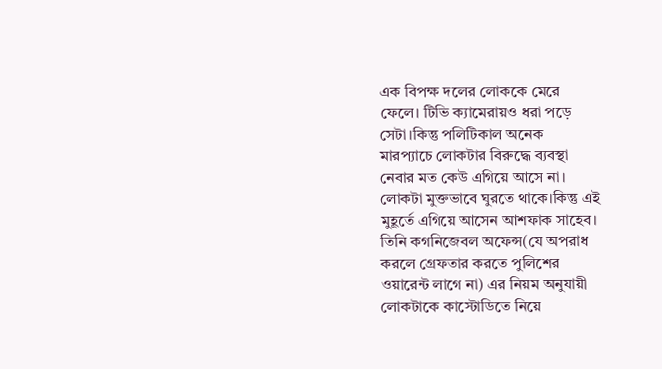এক বিপক্ষ দলের লোককে মেরে
ফেলে। টিভি ক্যামেরায়ও ধরা পড়ে
সেটা।কিন্তু পলিটিকাল অনেক
মারপ্যাচে লোকটার বিরুদ্ধে ব্যবস্থা
নেবার মত কেউ এগিয়ে আসে না।
লোকটা মুক্তভাবে ঘুরতে থাকে।কিন্তু এই
মুহূর্তে এগিয়ে আসেন আশফাক সাহেব।
তিনি কগনিজেবল অফেন্স(যে অপরাধ
করলে গ্রেফতার করতে পুলিশের
ওয়ারেন্ট লাগে না) এর নিয়ম অনুযায়ী
লোকটাকে কাস্টোডিতে নিয়ে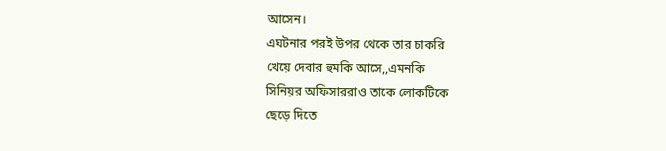আসেন।
এঘটনার পরই উপর থেকে তার চাকরি
খেয়ে দেবার হুমকি আসে,,এমনকি
সিনিয়র অফিসাররাও তাকে লোকটিকে
ছেড়ে দিতে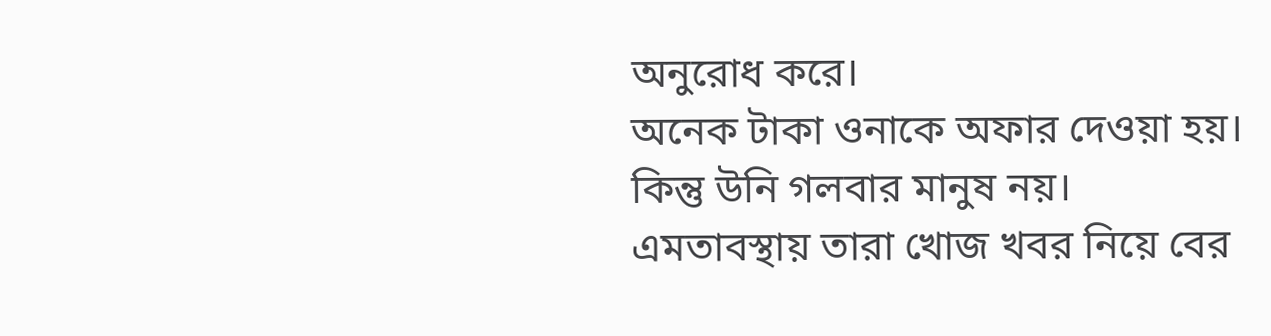অনুরোধ করে।
অনেক টাকা ওনাকে অফার দেওয়া হয়।
কিন্তু উনি গলবার মানুষ নয়।
এমতাবস্থায় তারা খোজ খবর নিয়ে বের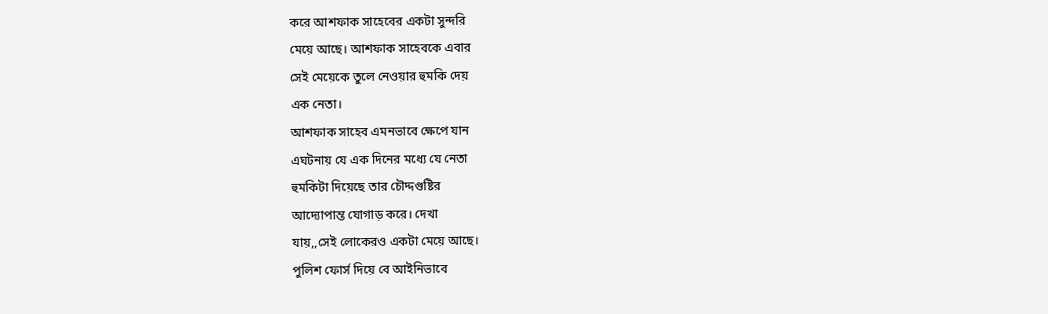করে আশফাক সাহেবের একটা সুন্দরি
মেয়ে আছে। আশফাক সাহেবকে এবার
সেই মেয়েকে তুলে নেওয়ার হুমকি দেয়
এক নেতা।
আশফাক সাহেব এমনভাবে ক্ষেপে যান
এঘটনায় যে এক দিনের মধ্যে যে নেতা
হুমকিটা দিয়েছে তার চৌদ্দগুষ্টির
আদ্যোপান্ত যোগাড় করে। দেখা
যায়,,সেই লোকেরও একটা মেয়ে আছে।
পুলিশ ফোর্স দিয়ে বে আইনিভাবে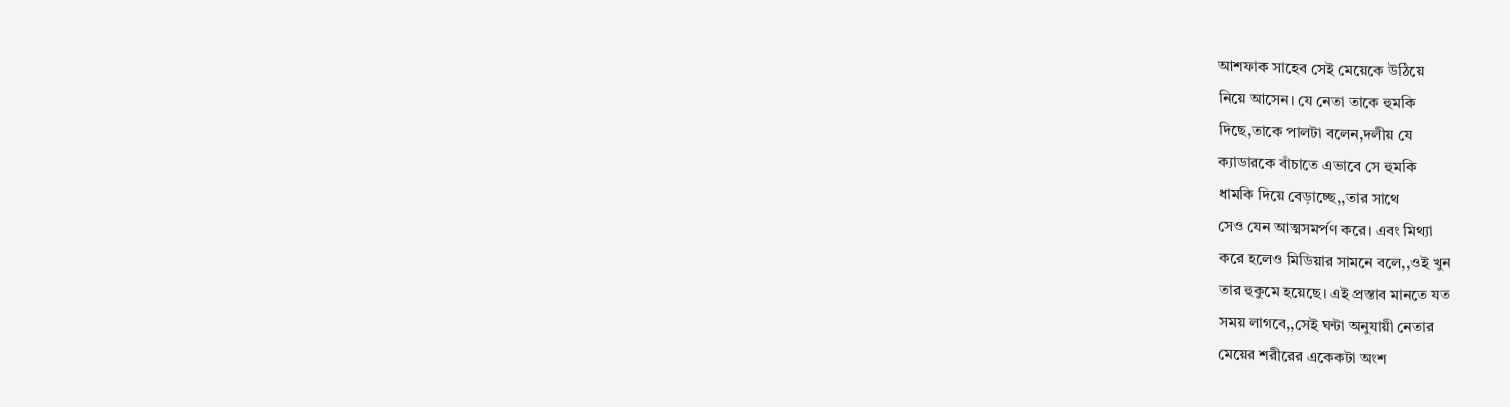আশফাক সাহেব সেই মেয়েকে উঠিয়ে
নিয়ে আসেন। যে নেতা তাকে হুমকি
দিছে,তাকে পালটা বলেন,দলীয় যে
ক্যাডারকে বাঁচাতে এভাবে সে হুমকি
ধামকি দিয়ে বেড়াচ্ছে,,তার সাথে
সেও যেন আত্মসমর্পণ করে। এবং মিথ্যা
করে হলেও মিডিয়ার সামনে বলে,,ওই খুন
তার হুকুমে হয়েছে। এই প্রস্তাব মানতে যত
সময় লাগবে,,সেই ঘন্টা অনুযায়ী নেতার
মেয়ের শরীরের একেকটা অংশ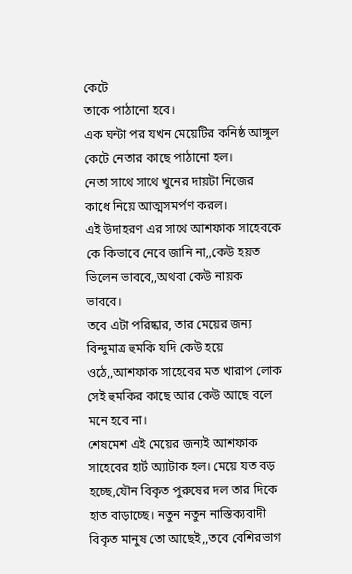কেটে
তাকে পাঠানো হবে।
এক ঘন্টা পর যখন মেয়েটির কনিষ্ঠ আঙ্গুল
কেটে নেতার কাছে পাঠানো হল।
নেতা সাথে সাথে খুনের দায়টা নিজের
কাধে নিয়ে আত্মসমর্পণ করল।
এই উদাহরণ এর সাথে আশফাক সাহেবকে
কে কিভাবে নেবে জানি না,,কেউ হয়ত
ভিলেন ভাববে,,অথবা কেউ নায়ক
ভাববে।
তবে এটা পরিষ্কার, তার মেয়ের জন্য
বিন্দুমাত্র হুমকি যদি কেউ হয়ে
ওঠে,,আশফাক সাহেবের মত খারাপ লোক
সেই হুমকির কাছে আর কেউ আছে বলে
মনে হবে না।
শেষমেশ এই মেয়ের জন্যই আশফাক
সাহেবের হার্ট অ্যাটাক হল। মেয়ে যত বড়
হচ্ছে,যৌন বিকৃত পুরুষের দল তার দিকে
হাত বাড়াচ্ছে। নতুন নতুন নাস্তিক্যবাদী
বিকৃত মানুষ তো আছেই,,তবে বেশিরভাগ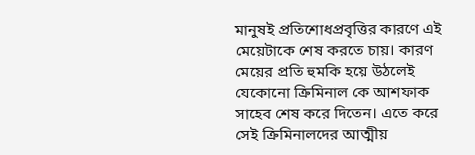মানুষই প্রতিশোধপ্রবৃত্তির কারণে এই
মেয়েটাকে শেষ করতে চায়। কারণ
মেয়ের প্রতি হুমকি হয়ে উঠলেই
যেকোনো ক্রিমিনাল কে আশফাক
সাহেব শেষ করে দিতেন। এতে করে
সেই ক্রিমিনালদের আত্মীয়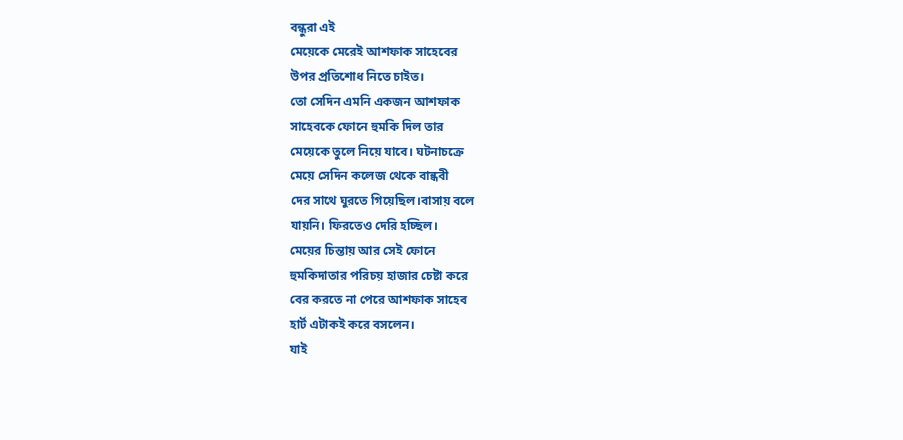বন্ধুরা এই
মেয়েকে মেরেই আশফাক সাহেবের
উপর প্রতিশোধ নিতে চাইত।
তো সেদিন এমনি একজন আশফাক
সাহেবকে ফোনে হুমকি দিল তার
মেয়েকে তুলে নিয়ে যাবে। ঘটনাচক্রে
মেয়ে সেদিন কলেজ থেকে বান্ধবী
দের সাথে ঘুরতে গিয়েছিল।বাসায় বলে
যায়নি। ফিরতেও দেরি হচ্ছিল।
মেয়ের চিন্তায় আর সেই ফোনে
হুমকিদাতার পরিচয় হাজার চেষ্টা করে
বের করতে না পেরে আশফাক সাহেব
হার্ট এটাকই করে বসলেন।
যাই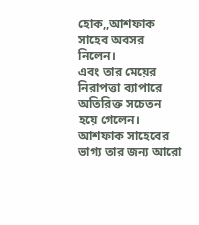হোক,,আশফাক সাহেব অবসর নিলেন।
এবং তার মেয়ের নিরাপত্তা ব্যাপারে
অতিরিক্ত সচেতন হয়ে গেলেন।
আশফাক সাহেবের ভাগ্য তার জন্য আরো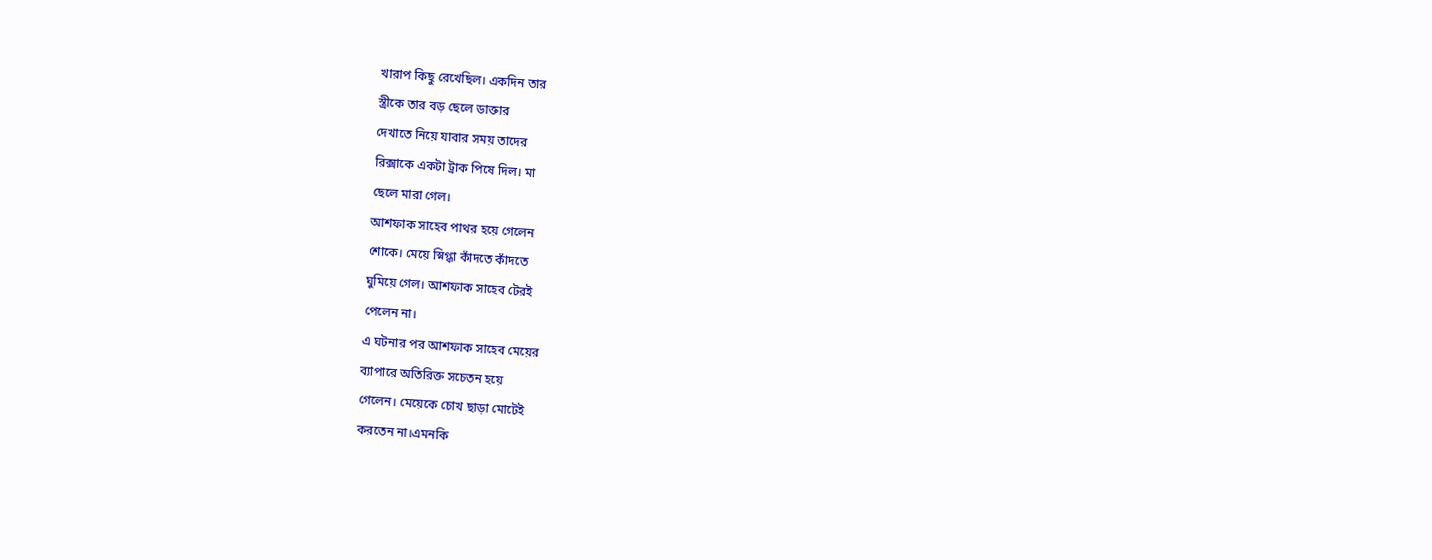খারাপ কিছু রেখেছিল। একদিন তার
স্ত্রীকে তার বড় ছেলে ডাক্তার
দেখাতে নিয়ে যাবার সময় তাদের
রিক্সাকে একটা ট্রাক পিষে দিল। মা
ছেলে মারা গেল।
আশফাক সাহেব পাথর হয়ে গেলেন
শোকে। মেয়ে স্নিগ্ধা কাঁদতে কাঁদতে
ঘুমিয়ে গেল। আশফাক সাহেব টেরই
পেলেন না।
এ ঘটনার পর আশফাক সাহেব মেয়ের
ব্যাপারে অতিরিক্ত সচেতন হয়ে
গেলেন। মেয়েকে চোখ ছাড়া মোটেই
করতেন না।এমনকি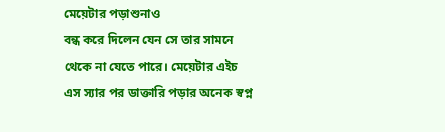মেয়েটার পড়াশুনাও
বন্ধ করে দিলেন যেন সে তার সামনে
থেকে না যেতে পারে। মেয়েটার এইচ
এস স্যার পর ডাক্তারি পড়ার অনেক স্বপ্ন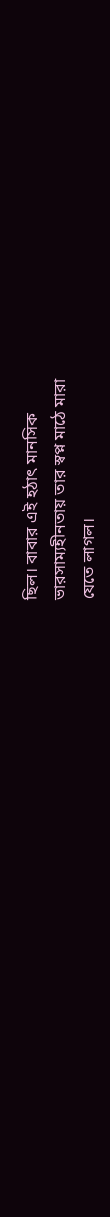ছিল। বাবার এই হঠাৎ মানসিক
ভারসাম্যহীনতায় তার স্বপ্ন মাঠে মারা
যেতে লাগল।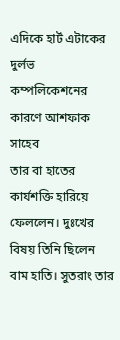এদিকে হার্ট এটাকের দুর্লভ
কম্পলিকেশনের কারণে আশফাক সাহেব
তার বা হাতের কার্যশক্তি হারিয়ে
ফেললেন। দুঃখের বিষয় তিনি ছিলেন
বাম হাতি। সুতরাং তার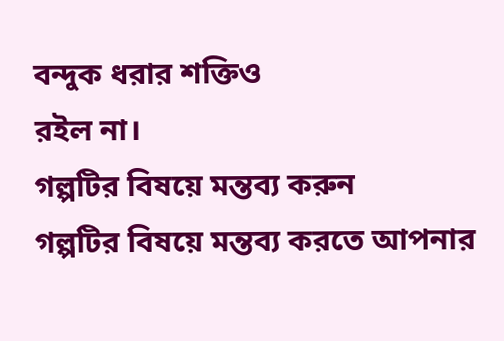বন্দুক ধরার শক্তিও
রইল না।
গল্পটির বিষয়ে মন্তব্য করুন
গল্পটির বিষয়ে মন্তব্য করতে আপনার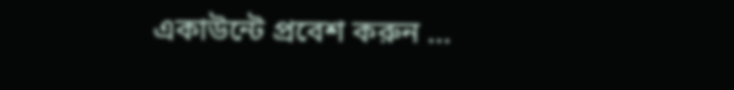একাউন্টে প্রবেশ করুন ...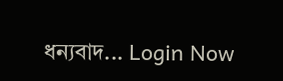ধন্যবাদ... Login Now